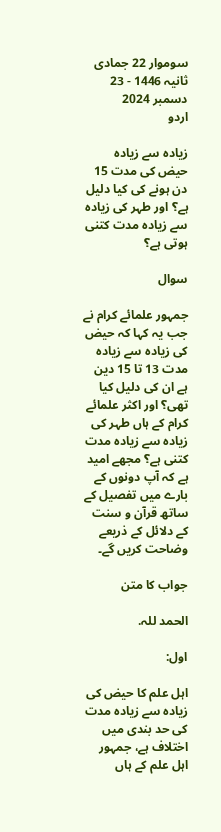سوموار 22 جمادی ثانیہ 1446 - 23 دسمبر 2024
اردو

زیادہ سے زیادہ حیض کی مدت 15 دن ہونے کی کیا دلیل ہے؟ اور طہر کی زیادہ سے زیادہ مدت کتنی ہوتی ہے؟

سوال

جمہور علمائے کرام نے جب یہ کہا کہ حیض کی زیادہ سے زیادہ مدت 13 تا 15 دین ہے ان کی دلیل کیا تھی؟ اور اکثر علمائے کرام کے ہاں طہر کی زیادہ سے زیادہ مدت کتنی ہے؟ مجھے امید ہے کہ آپ دونوں کے بارے میں تفصیل کے ساتھ قرآن و سنت کے دلائل کے ذریعے وضاحت کریں گے۔

جواب کا متن

الحمد للہ.

اول:

اہل علم کا حیض کی زیادہ سے زیادہ مدت کی حد بندی میں اختلاف ہے، جمہور اہل علم کے ہاں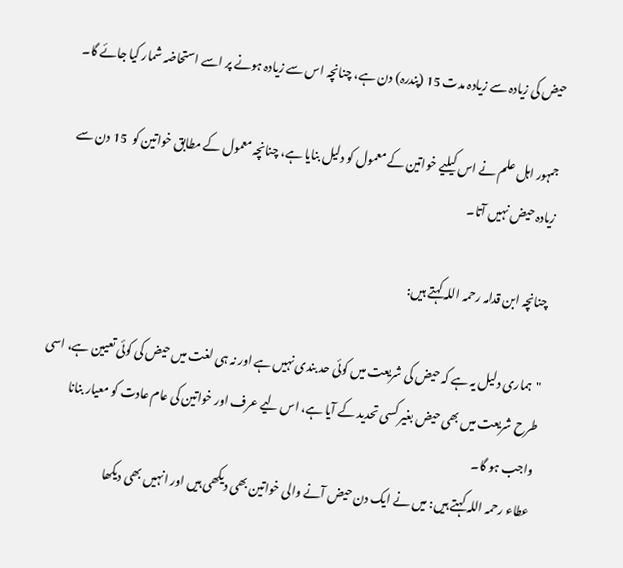حیض کی زیادہ سے زیادہ مدت 15 (پندرہ) دن ہے، چنانچہ اس سے زیادہ ہونے پر اسے استحاضہ شمار کیا جائے گا۔

جمہور اہل علم نے اس کیلیے خواتین کے معمول کو دلیل بنایا ہے، چنانچہ معمول کے مطابق خواتین کو  15 دن سے زیادہ حیض نہیں آتا۔

چنانچہ ابن قدامہ رحمہ اللہ کہتے ہیں:

"ہماری دلیل یہ ہے کہ حیض کی شریعت میں کوئی حد بندی نہیں ہے اور نہ ہی لغت میں حیض کی کوئی تعیین ہے، اسی طرح شریعت میں بھی حیض بغیر کسی تحدید کے آیا ہے، اس لیے عرف اور خواتین کی عام عادت کو معیار بنانا واجب ہو گا۔
عطاء رحمہ اللہ کہتے ہیں: میں نے ایک دن حیض آنے والی خواتین بھی دیکھی ہیں اور انہیں بھی دیکھا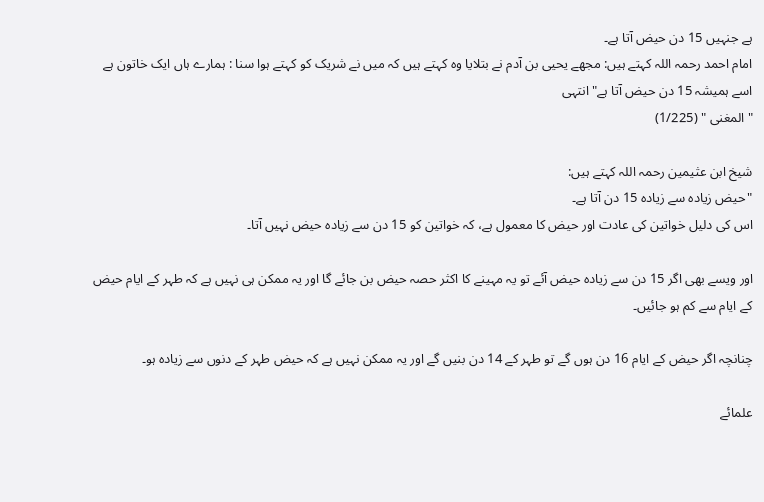ہے جنہیں 15 دن حیض آتا ہے۔
امام احمد رحمہ اللہ کہتے ہیں: مجھے یحیی بن آدم نے بتلایا وہ کہتے ہیں کہ میں نے شریک کو کہتے ہوا سنا : ہمارے ہاں ایک خاتون ہے اسے ہمیشہ 15 دن حیض آتا ہے" انتہی
" المغنی " (1/225)

شیخ ابن عثیمین رحمہ اللہ کہتے ہیں:
"حیض زیادہ سے زیادہ 15 دن آتا ہے۔
اس کی دلیل خواتین کی عادت اور حیض کا معمول ہے، کہ خواتین کو 15 دن سے زیادہ حیض نہیں آتا۔

اور ویسے بھی اگر 15 دن سے زیادہ حیض آئے تو یہ مہینے کا اکثر حصہ حیض بن جائے گا اور یہ ممکن ہی نہیں ہے کہ طہر کے ایام حیض کے ایام سے کم ہو جائیں۔

چنانچہ اگر حیض کے ایام 16 دن ہوں گے تو طہر کے 14 دن بنیں گے اور یہ ممکن نہیں ہے کہ حیض طہر کے دنوں سے زیادہ ہو۔

علمائے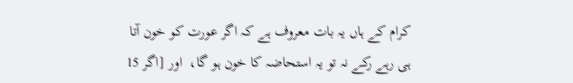کرام کے ہاں یہ بات معروف ہے کہ اگر عورت کو خون آتا ہی رہے رکے نہ تو یہ استحاضہ کا خون ہو گا،  اور [اگر 15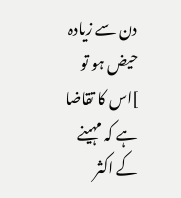دن سے زیادہ حیض ہو تو ]اس کا تقاضا ہے کہ مہینے کے اکثر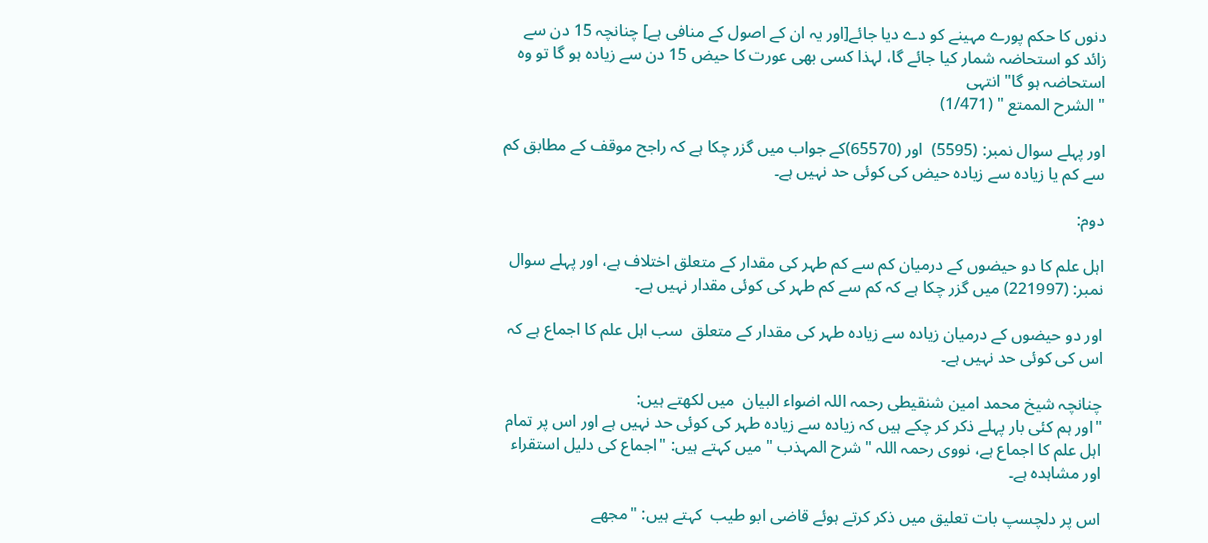دنوں کا حکم پورے مہینے کو دے دیا جائے[اور یہ ان کے اصول کے منافی ہے] چنانچہ 15 دن سے زائد کو استحاضہ شمار کیا جائے گا، لہذا کسی بھی عورت کا حیض 15 دن سے زیادہ ہو گا تو وہ استحاضہ ہو گا" انتہی
" الشرح الممتع " (1/471)

اور پہلے سوال نمبر: (5595)  اور (65570)کے جواب میں گزر چکا ہے کہ راجح موقف کے مطابق کم سے کم یا زیادہ سے زیادہ حیض کی کوئی حد نہیں ہے۔

دوم:

اہل علم کا دو حیضوں کے درمیان کم سے کم طہر کی مقدار کے متعلق اختلاف ہے، اور پہلے سوال نمبر: (221997) میں گزر چکا ہے کہ کم سے کم طہر کی کوئی مقدار نہیں ہے۔

اور دو حیضوں کے درمیان زیادہ سے زیادہ طہر کی مقدار کے متعلق  سب اہل علم کا اجماع ہے کہ اس کی کوئی حد نہیں ہے۔

چنانچہ شیخ محمد امین شنقیطی رحمہ اللہ اضواء البیان  میں لکھتے ہیں:
"اور ہم کئی بار پہلے ذکر کر چکے ہیں کہ زیادہ سے زیادہ طہر کی کوئی حد نہیں ہے اور اس پر تمام اہل علم کا اجماع ہے، نووی رحمہ اللہ "شرح المہذب " میں کہتے ہیں: "اجماع کی دلیل استقراء اور مشاہدہ ہے۔

اس پر دلچسپ بات تعلیق میں ذکر کرتے ہوئے قاضی ابو طیب  کہتے ہیں: "مجھے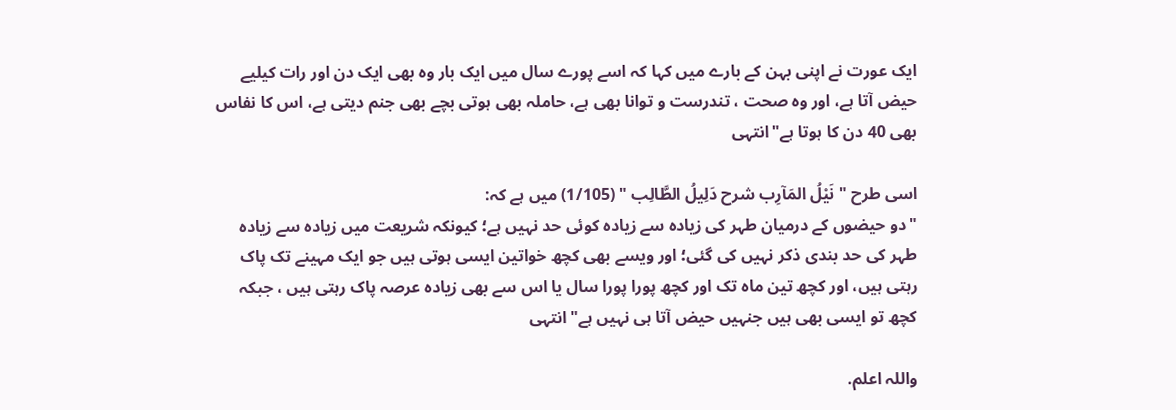ایک عورت نے اپنی بہن کے بارے میں کہا کہ اسے پورے سال میں ایک بار وہ بھی ایک دن اور رات کیلیے حیض آتا ہے، اور وہ صحت ، تندرست و توانا بھی ہے، حاملہ بھی ہوتی بچے بھی جنم دیتی ہے، اس کا نفاس بھی 40 دن کا ہوتا ہے"انتہی

اسی طرح " نَيْلُ المَآرِب شرح دَلِيلُ الطَّالِب " (1/105) میں ہے کہ:
"دو حیضوں کے درمیان طہر کی زیادہ سے زیادہ کوئی حد نہیں ہے؛ کیونکہ شریعت میں زیادہ سے زیادہ طہر کی حد بندی ذکر نہیں کی گئی؛ اور ویسے بھی کچھ خواتین ایسی ہوتی ہیں جو ایک مہینے تک پاک رہتی ہیں، اور کچھ تین ماہ تک اور کچھ پورا پورا سال یا اس سے بھی زیادہ عرصہ پاک رہتی ہیں ، جبکہ کچھ تو ایسی بھی ہیں جنہیں حیض آتا ہی نہیں ہے" انتہی

واللہ اعلم.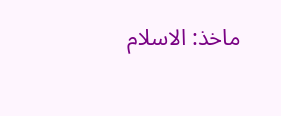ماخذ: الاسلام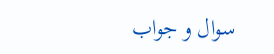سوال و جواب